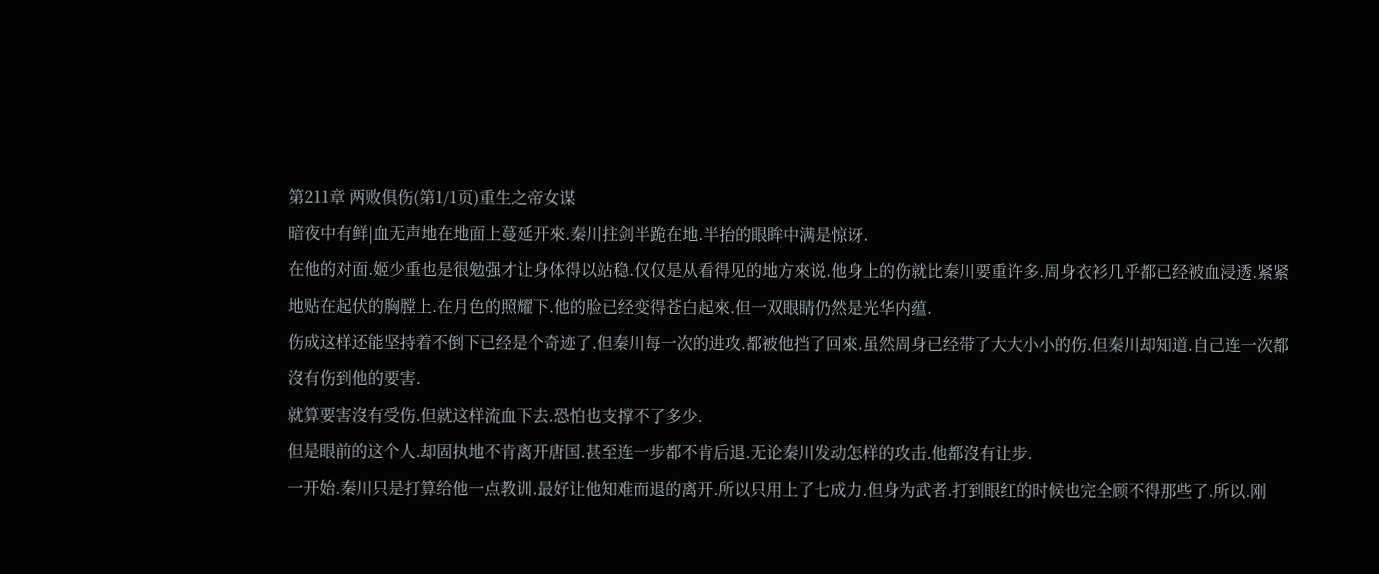第211章 两败俱伤(第1/1页)重生之帝女谋
暗夜中有鲜|血无声地在地面上蔓延开來.秦川拄剑半跪在地.半抬的眼眸中满是惊讶.
在他的对面.姬少重也是很勉强才让身体得以站稳.仅仅是从看得见的地方來说.他身上的伤就比秦川要重许多.周身衣衫几乎都已经被血浸透.紧紧地贴在起伏的胸膛上.在月色的照耀下.他的脸已经变得苍白起來.但一双眼睛仍然是光华内蕴.
伤成这样还能坚持着不倒下已经是个奇迹了.但秦川每一次的进攻.都被他挡了回來.虽然周身已经带了大大小小的伤.但秦川却知道.自己连一次都沒有伤到他的要害.
就算要害沒有受伤.但就这样流血下去.恐怕也支撑不了多少.
但是眼前的这个人.却固执地不肯离开唐国.甚至连一步都不肯后退.无论秦川发动怎样的攻击.他都沒有让步.
一开始.秦川只是打算给他一点教训.最好让他知难而退的离开.所以只用上了七成力.但身为武者.打到眼红的时候也完全顾不得那些了.所以.刚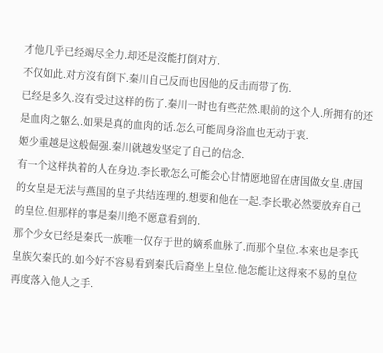才他几乎已经竭尽全力.却还是沒能打倒对方.
不仅如此.对方沒有倒下.秦川自己反而也因他的反击而带了伤.
已经是多久.沒有受过这样的伤了.秦川一时也有些茫然.眼前的这个人.所拥有的还是血肉之躯么.如果是真的血肉的话.怎么可能周身浴血也无动于衷.
姬少重越是这般倔强.秦川就越发坚定了自己的信念.
有一个这样执着的人在身边.李长歌怎么可能会心甘情愿地留在唐国做女皇.唐国的女皇是无法与燕国的皇子共结连理的.想要和他在一起.李长歌必然要放弃自己的皇位.但那样的事是秦川绝不愿意看到的.
那个少女已经是秦氏一族唯一仅存于世的嫡系血脉了.而那个皇位.本來也是李氏皇族欠秦氏的.如今好不容易看到秦氏后裔坐上皇位.他怎能让这得來不易的皇位再度落入他人之手.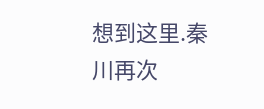想到这里.秦川再次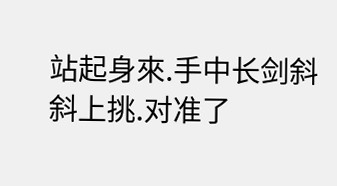站起身來.手中长剑斜斜上挑.对准了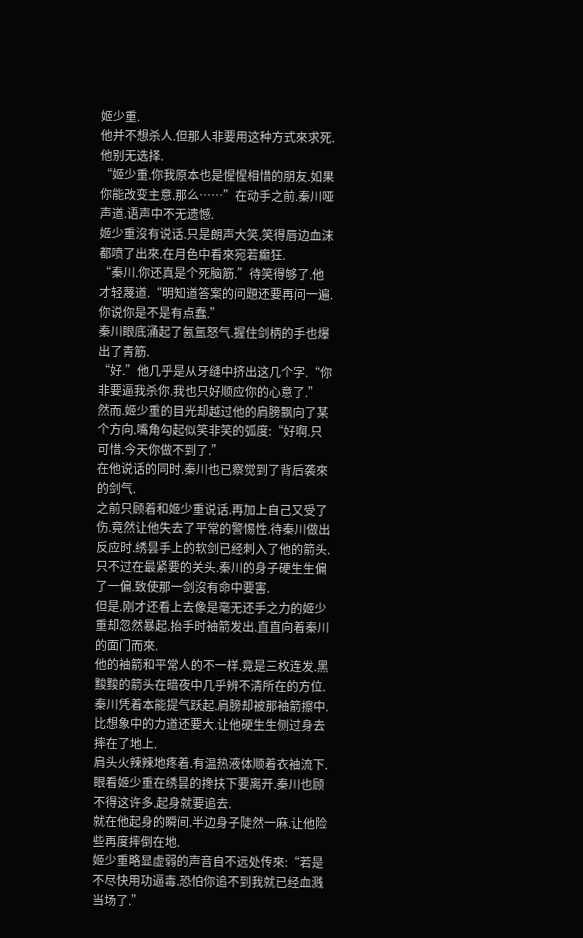姬少重.
他并不想杀人.但那人非要用这种方式來求死.他别无选择.
“姬少重.你我原本也是惺惺相惜的朋友.如果你能改变主意.那么……”在动手之前.秦川哑声道.语声中不无遗憾.
姬少重沒有说话.只是朗声大笑.笑得唇边血沫都喷了出來.在月色中看來宛若癫狂.
“秦川.你还真是个死脑筋.”待笑得够了.他才轻蔑道.“明知道答案的问題还要再问一遍.你说你是不是有点蠢.”
秦川眼底涌起了氤氲怒气.握住剑柄的手也爆出了青筋.
“好.”他几乎是从牙缝中挤出这几个字.“你非要逼我杀你.我也只好顺应你的心意了.”
然而.姬少重的目光却越过他的肩膀飘向了某个方向.嘴角勾起似笑非笑的弧度:“好啊.只可惜.今天你做不到了.”
在他说话的同时.秦川也已察觉到了背后袭來的剑气.
之前只顾着和姬少重说话.再加上自己又受了伤.竟然让他失去了平常的警惕性.待秦川做出反应时.绣昙手上的软剑已经刺入了他的箭头.
只不过在最紧要的关头.秦川的身子硬生生偏了一偏.致使那一剑沒有命中要害.
但是.刚才还看上去像是毫无还手之力的姬少重却忽然暴起.抬手时袖箭发出.直直向着秦川的面门而來.
他的袖箭和平常人的不一样.竟是三枚连发.黑黢黢的箭头在暗夜中几乎辨不清所在的方位.秦川凭着本能提气跃起.肩膀却被那袖箭擦中.比想象中的力道还要大.让他硬生生侧过身去摔在了地上.
肩头火辣辣地疼着.有温热液体顺着衣袖流下.眼看姬少重在绣昙的搀扶下要离开.秦川也顾不得这许多.起身就要追去.
就在他起身的瞬间.半边身子陡然一麻.让他险些再度摔倒在地.
姬少重略显虚弱的声音自不远处传來:“若是不尽快用功逼毒.恐怕你追不到我就已经血溅当场了.”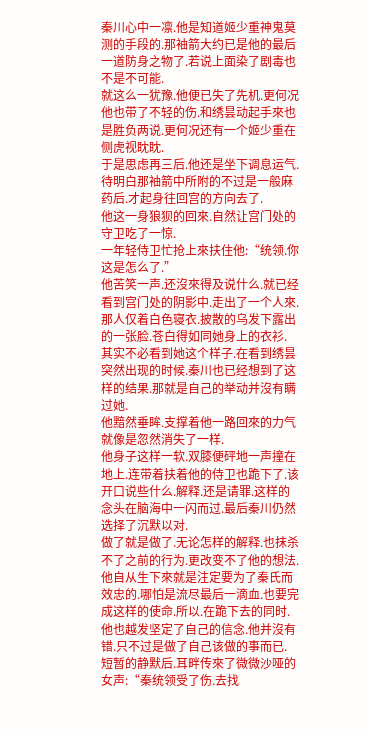秦川心中一凛.他是知道姬少重神鬼莫测的手段的.那袖箭大约已是他的最后一道防身之物了.若说上面染了剧毒也不是不可能.
就这么一犹豫.他便已失了先机.更何况他也带了不轻的伤.和绣昙动起手來也是胜负两说.更何况还有一个姬少重在侧虎视眈眈.
于是思虑再三后.他还是坐下调息运气.待明白那袖箭中所附的不过是一般麻药后.才起身往回宫的方向去了.
他这一身狼狈的回來.自然让宫门处的守卫吃了一惊.
一年轻侍卫忙抢上來扶住他:“统领.你这是怎么了.”
他苦笑一声.还沒來得及说什么.就已经看到宫门处的阴影中.走出了一个人來.那人仅着白色寝衣.披散的乌发下露出的一张脸.苍白得如同她身上的衣衫.
其实不必看到她这个样子.在看到绣昙突然出现的时候.秦川也已经想到了这样的结果.那就是自己的举动并沒有瞒过她.
他黯然垂眸.支撑着他一路回來的力气就像是忽然消失了一样.
他身子这样一软.双膝便砰地一声撞在地上.连带着扶着他的侍卫也跪下了.该开口说些什么.解释.还是请罪.这样的念头在脑海中一闪而过.最后秦川仍然选择了沉默以对.
做了就是做了.无论怎样的解释.也抹杀不了之前的行为.更改变不了他的想法.
他自从生下來就是注定要为了秦氏而效忠的.哪怕是流尽最后一滴血.也要完成这样的使命.所以.在跪下去的同时.他也越发坚定了自己的信念.他并沒有错.只不过是做了自己该做的事而已.
短暂的静默后.耳畔传來了微微沙哑的女声:“秦统领受了伤.去找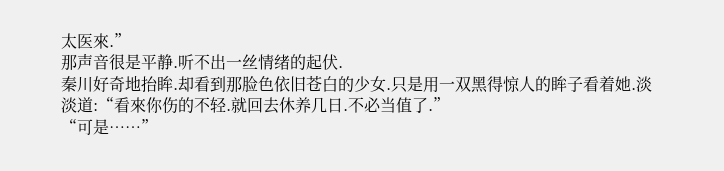太医來.”
那声音很是平静.听不出一丝情绪的起伏.
秦川好奇地抬眸.却看到那脸色依旧苍白的少女.只是用一双黑得惊人的眸子看着她.淡淡道:“看來你伤的不轻.就回去休养几日.不必当值了.”
“可是……”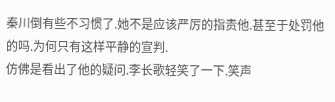秦川倒有些不习惯了.她不是应该严厉的指责他.甚至于处罚他的吗.为何只有这样平静的宣判.
仿佛是看出了他的疑问.李长歌轻笑了一下.笑声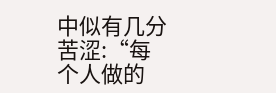中似有几分苦涩:“每个人做的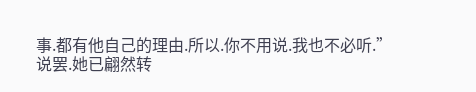事.都有他自己的理由.所以.你不用说.我也不必听.”
说罢.她已翩然转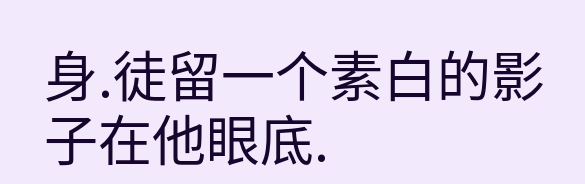身.徒留一个素白的影子在他眼底.